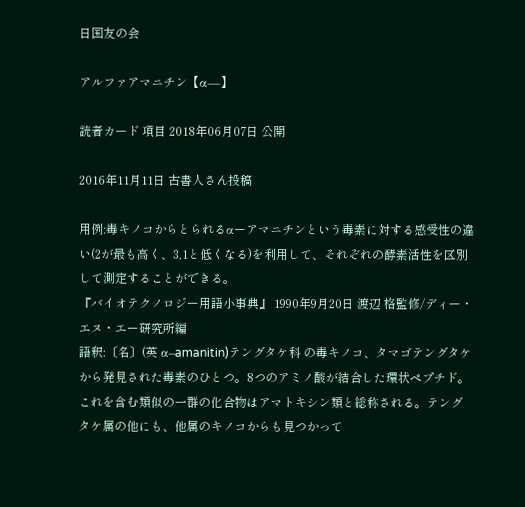日国友の会

アルファアマニチン【α—】

読者カード 項目 2018年06月07日 公開

2016年11月11日 古書人さん投稿

用例:毒キノコからとられるαーアマニチンという毒素に対する感受性の違い(2が最も高く、3,1と低くなる)を利用して、それぞれの酵素活性を区別して測定することができる。
『バイオテクノロジー用語小事典』 1990年9月20日 渡辺 格監修/ディー・エヌ・エー研究所編
語釈:〔名〕(英 α–amanitin)テングタケ科 の毒キノコ、タマゴテングタケから発見された毒素のひとつ。8つのアミノ酸が結合した環状ペプチド。これを含む類似の一群の化合物はアマトキシン類と総称される。テングタケ属の他にも、他属のキノコからも見つかって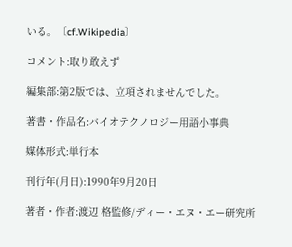いる。〔cf.Wikipedia〕

コメント:取り敢えず

編集部:第2版では、立項されませんでした。

著書・作品名:バイオテクノロジー用語小事典

媒体形式:単行本

刊行年(月日):1990年9月20日

著者・作者:渡辺 格監修/ディー・エヌ・エー研究所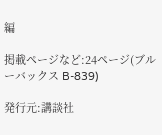編

掲載ページなど:24ページ(ブルーバックス B-839)

発行元:講談社